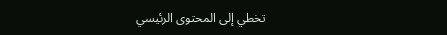تخطي إلى المحتوى الرئيسي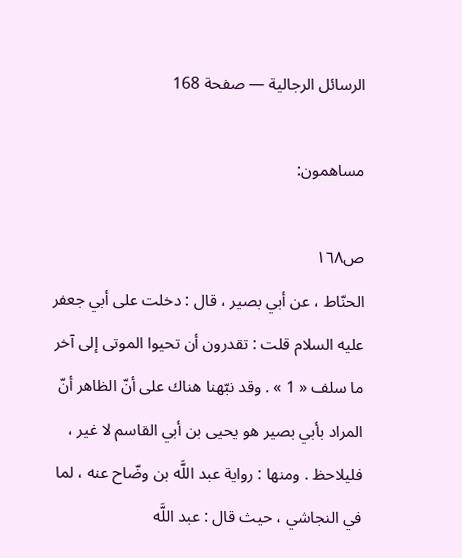الرسائل الرجالية — صفحة 168

مساهمون:

ص١٦٨
الحنّاط ، عن أبي بصير ، قال : دخلت على أبي جعفر عليه السلام قلت : تقدرون أن تحيوا الموتى إلى آخر ما سلف « 1 » . وقد نبّهنا هناك على أنّ الظاهر أنّ المراد بأبي بصير هو يحيى بن أبي القاسم لا غير ، فليلاحظ . ومنها : رواية عبد اللَّه بن وضّاح عنه ، لما في النجاشي ، حيث قال : عبد اللَّه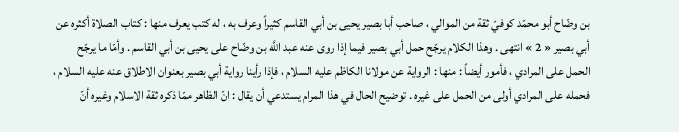بن وضّاح أبو محمّد كوفيّ ثقة من الموالي ، صاحب أبا بصير يحيى بن أبي القاسم كثيراً وعرف به ، له كتب يعرف منها : كتاب الصلاة أكثره عن أبي بصير « 2 » انتهى . وهذا الكلام يرجّح حمل أبي بصير فيما إذا روى عنه عبد اللَّه بن وضّاح على يحيى بن أبي القاسم . وأمّا ما يرجّح الحمل على المرادي ، فأمور أيضاً : منها : الرواية عن مولانا الكاظم عليه السلام ، فإذا رأينا رواية أبي بصير بعنوان الاطلاق عنه عليه السلام ، فحمله على المرادي أولى من الحمل على غيره . توضيح الحال في هذا المرام يستدعي أن يقال : انّ الظاهر ممّا ذكره ثقة الاسلام وغيره أنّ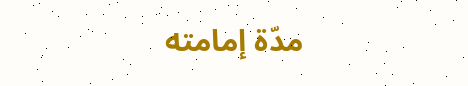مدّة إمامته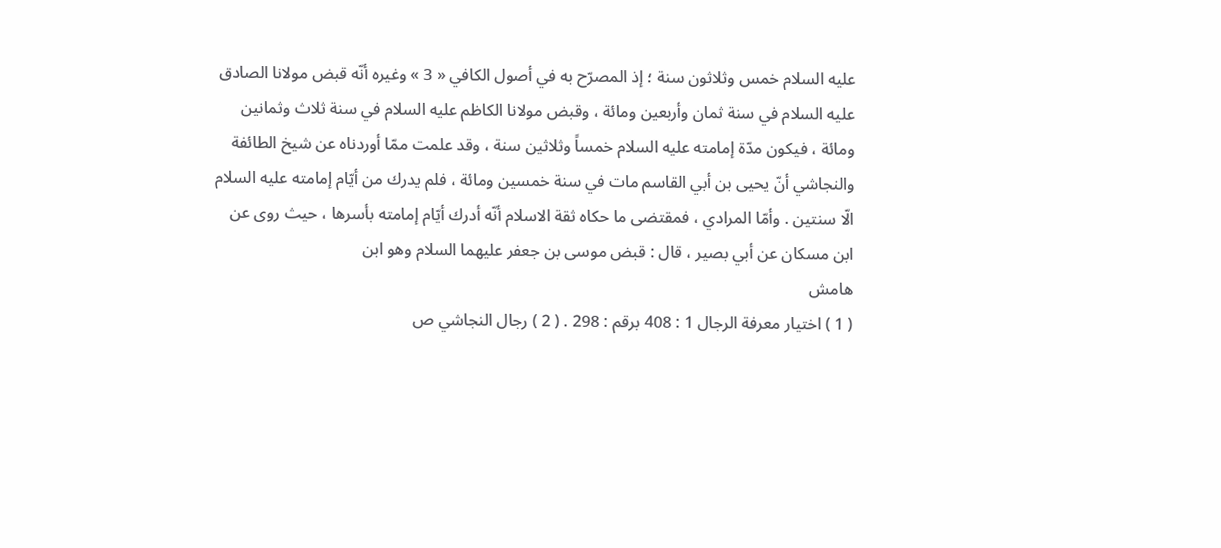عليه السلام خمس وثلاثون سنة ؛ إذ المصرّح به في أصول الكافي « 3 » وغيره أنّه قبض مولانا الصادق عليه السلام في سنة ثمان وأربعين ومائة ، وقبض مولانا الكاظم عليه السلام في سنة ثلاث وثمانين ومائة ، فيكون مدّة إمامته عليه السلام خمساً وثلاثين سنة ، وقد علمت ممّا أوردناه عن شيخ الطائفة والنجاشي أنّ يحيى بن أبي القاسم مات في سنة خمسين ومائة ، فلم يدرك من أيّام إمامته عليه السلام الّا سنتين . وأمّا المرادي ، فمقتضى ما حكاه ثقة الاسلام أنّه أدرك أيّام إمامته بأسرها ، حيث روى عن ابن مسكان عن أبي بصير ، قال : قبض موسى بن جعفر عليهما السلام وهو ابن
هامش
( 1 ) اختيار معرفة الرجال 1 : 408 برقم : 298 . ( 2 ) رجال النجاشي ص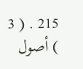215 . ( 3 ) أصول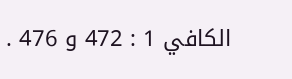الكافي 1 : 472 و 476 .